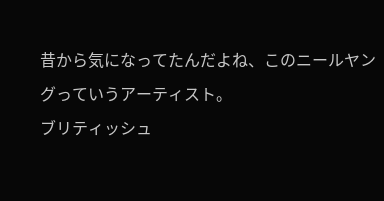昔から気になってたんだよね、このニールヤングっていうアーティスト。
ブリティッシュ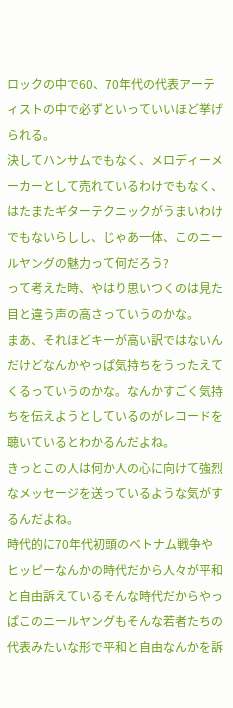ロックの中で60、70年代の代表アーティストの中で必ずといっていいほど挙げられる。
決してハンサムでもなく、メロディーメーカーとして売れているわけでもなく、はたまたギターテクニックがうまいわけでもないらしし、じゃあ一体、このニールヤングの魅力って何だろう?
って考えた時、やはり思いつくのは見た目と違う声の高さっていうのかな。
まあ、それほどキーが高い訳ではないんだけどなんかやっぱ気持ちをうったえてくるっていうのかな。なんかすごく気持ちを伝えようとしているのがレコードを聴いているとわかるんだよね。
きっとこの人は何か人の心に向けて強烈なメッセージを送っているような気がするんだよね。
時代的に70年代初頭のベトナム戦争やヒッピーなんかの時代だから人々が平和と自由訴えているそんな時代だからやっぱこのニールヤングもそんな若者たちの代表みたいな形で平和と自由なんかを訴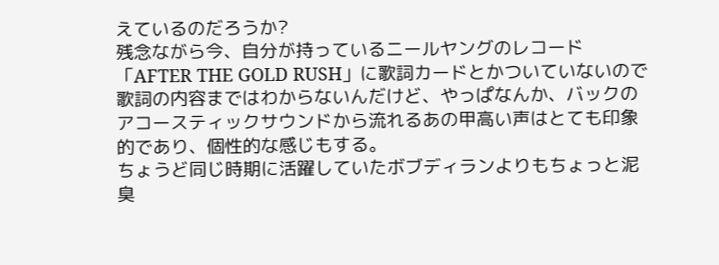えているのだろうか?
残念ながら今、自分が持っているニールヤングのレコード「AFTER THE GOLD RUSH」に歌詞カードとかついていないので歌詞の内容まではわからないんだけど、やっぱなんか、バックのアコースティックサウンドから流れるあの甲高い声はとても印象的であり、個性的な感じもする。
ちょうど同じ時期に活躍していたボブディランよりもちょっと泥臭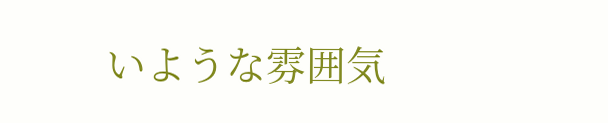いような雰囲気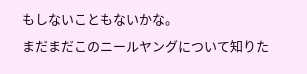もしないこともないかな。
まだまだこのニールヤングについて知りた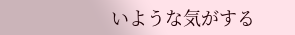いような気がする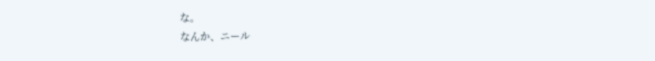な。
なんか、ニール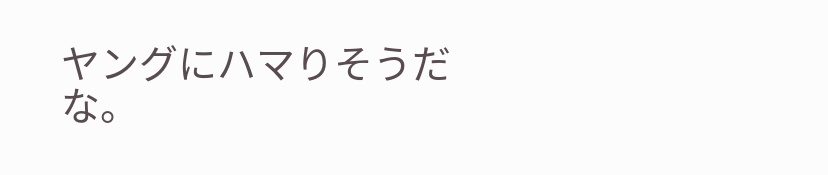ヤングにハマりそうだな。